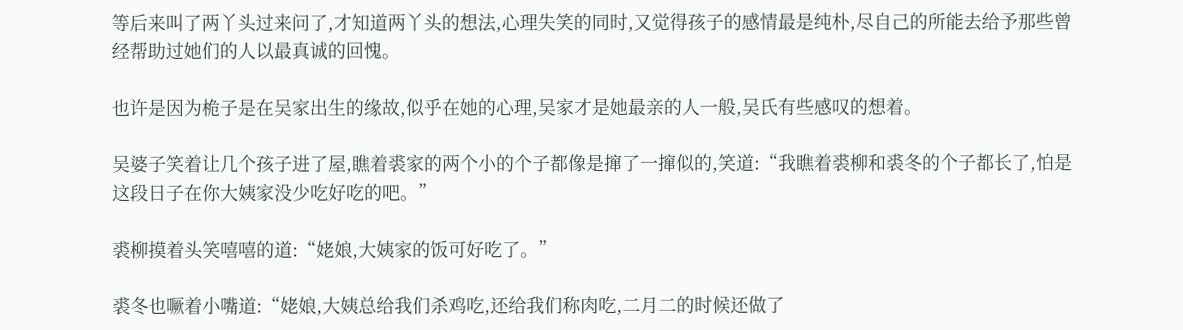等后来叫了两丫头过来问了,才知道两丫头的想法,心理失笑的同时,又觉得孩子的感情最是纯朴,尽自己的所能去给予那些曾经帮助过她们的人以最真诚的回愧。

也许是因为桅子是在吴家出生的缘故,似乎在她的心理,吴家才是她最亲的人一般,吴氏有些感叹的想着。

吴婆子笑着让几个孩子进了屋,瞧着裘家的两个小的个子都像是撺了一撺似的,笑道:“我瞧着裘柳和裘冬的个子都长了,怕是这段日子在你大姨家没少吃好吃的吧。”

裘柳摸着头笑嘻嘻的道:“姥娘,大姨家的饭可好吃了。”

裘冬也噘着小嘴道:“姥娘,大姨总给我们杀鸡吃,还给我们称肉吃,二月二的时候还做了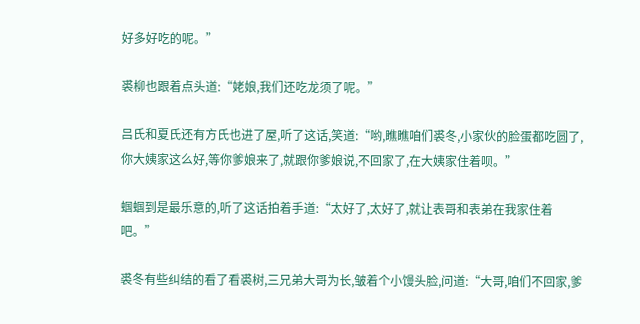好多好吃的呢。”

裘柳也跟着点头道:“姥娘,我们还吃龙须了呢。”

吕氏和夏氏还有方氏也进了屋,听了这话,笑道:“哟,瞧瞧咱们裘冬,小家伙的脸蛋都吃圆了,你大姨家这么好,等你爹娘来了,就跟你爹娘说,不回家了,在大姨家住着呗。”

蝈蝈到是最乐意的,听了这话拍着手道:“太好了,太好了,就让表哥和表弟在我家住着吧。”

裘冬有些纠结的看了看裘树,三兄弟大哥为长,皱着个小馒头脸,问道:“大哥,咱们不回家,爹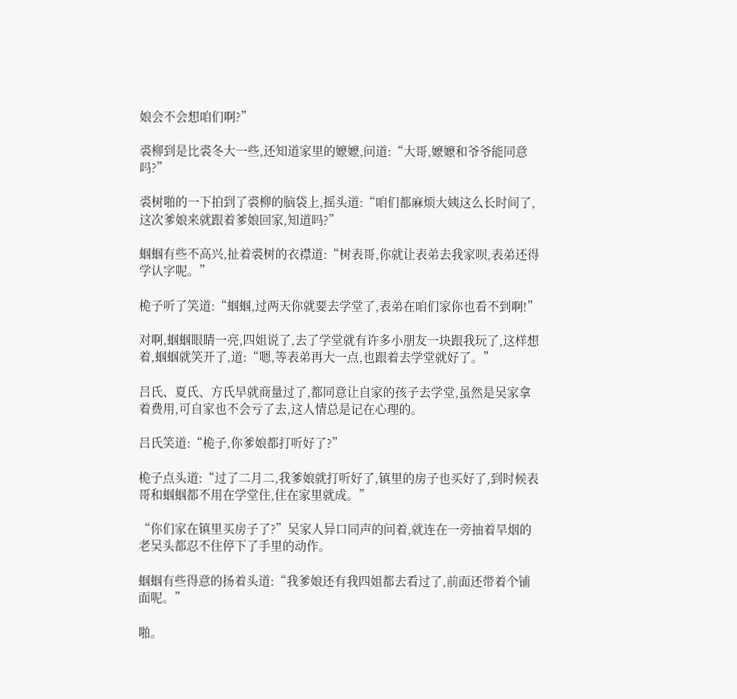娘会不会想咱们啊?”

裘柳到是比裘冬大一些,还知道家里的嬷嬷,问道:“大哥,嬷嬷和爷爷能同意吗?”

裘树啪的一下拍到了裘柳的脑袋上,摇头道:“咱们都麻烦大姨这么长时间了,这次爹娘来就跟着爹娘回家,知道吗?”

蝈蝈有些不高兴,扯着裘树的衣襟道:“树表哥,你就让表弟去我家呗,表弟还得学认字呢。”

桅子听了笑道:“蝈蝈,过两天你就要去学堂了,表弟在咱们家你也看不到啊!”

对啊,蝈蝈眼睛一亮,四姐说了,去了学堂就有许多小朋友一块跟我玩了,这样想着,蝈蝈就笑开了,道:“嗯,等表弟再大一点,也跟着去学堂就好了。”

吕氏、夏氏、方氏早就商量过了,都同意让自家的孩子去学堂,虽然是吴家拿着费用,可自家也不会亏了去,这人情总是记在心理的。

吕氏笑道:“桅子,你爹娘都打听好了?”

桅子点头道:“过了二月二,我爹娘就打听好了,镇里的房子也买好了,到时候表哥和蝈蝈都不用在学堂住,住在家里就成。”

“你们家在镇里买房子了?”吴家人异口同声的问着,就连在一旁抽着旱烟的老吴头都忍不住停下了手里的动作。

蝈蝈有些得意的扬着头道:“我爹娘还有我四姐都去看过了,前面还带着个铺面呢。”

啪。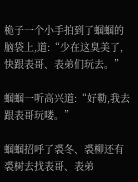桅子一个小手拍到了蝈蝈的脑袋上,道:“少在这臭美了,快跟表哥、表弟们玩去。”

蝈蝈一听高兴道:“好勒,我去跟表哥玩喽。”

蝈蝈招呼了裘冬、裘柳还有裘树去找表哥、表弟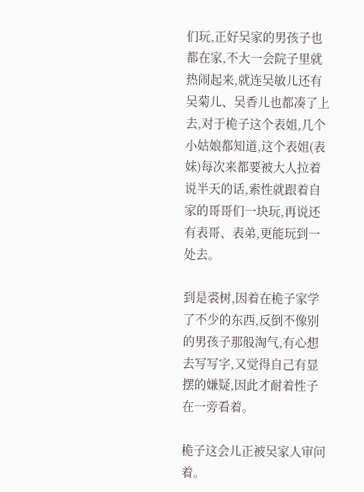们玩,正好吴家的男孩子也都在家,不大一会院子里就热闹起来,就连吴敏儿还有吴菊儿、吴香儿也都凑了上去,对于桅子这个表姐,几个小姑娘都知道,这个表姐(表妹)每次来都要被大人拉着说半天的话,索性就跟着自家的哥哥们一块玩,再说还有表哥、表弟,更能玩到一处去。

到是裘树,因着在桅子家学了不少的东西,反倒不像别的男孩子那般淘气,有心想去写写字,又觉得自己有显摆的嫌疑,因此才耐着性子在一旁看着。

桅子这会儿正被吴家人审问着。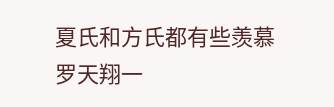夏氏和方氏都有些羡慕罗天翔一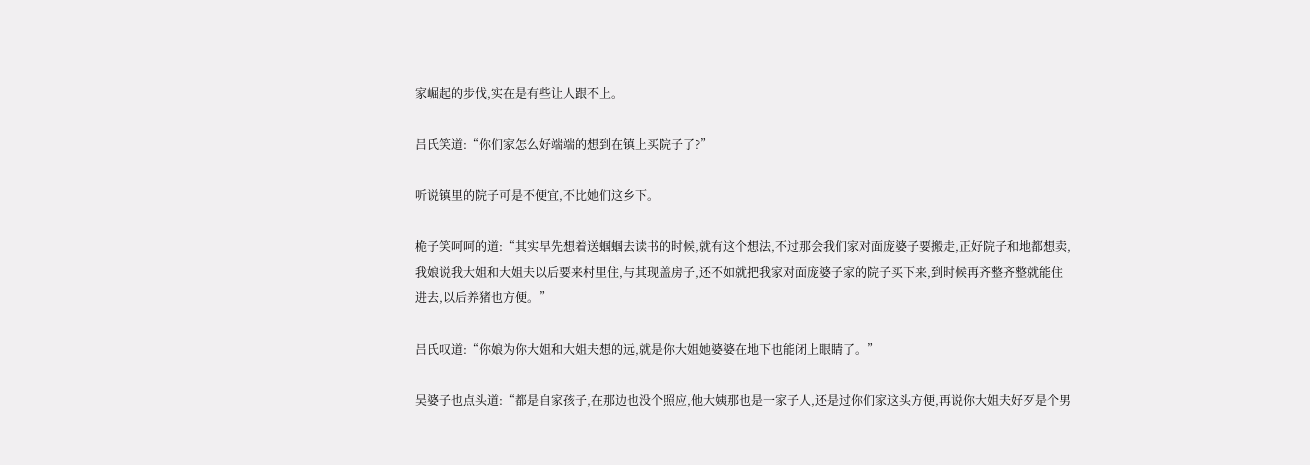家崛起的步伐,实在是有些让人跟不上。

吕氏笑道:“你们家怎么好端端的想到在镇上买院子了?”

听说镇里的院子可是不便宜,不比她们这乡下。

桅子笑呵呵的道:“其实早先想着送蝈蝈去读书的时候,就有这个想法,不过那会我们家对面庞婆子要搬走,正好院子和地都想卖,我娘说我大姐和大姐夫以后要来村里住,与其现盖房子,还不如就把我家对面庞婆子家的院子买下来,到时候再齐整齐整就能住进去,以后养猪也方便。”

吕氏叹道:“你娘为你大姐和大姐夫想的远,就是你大姐她婆婆在地下也能闭上眼睛了。”

吴婆子也点头道:“都是自家孩子,在那边也没个照应,他大姨那也是一家子人,还是过你们家这头方便,再说你大姐夫好歹是个男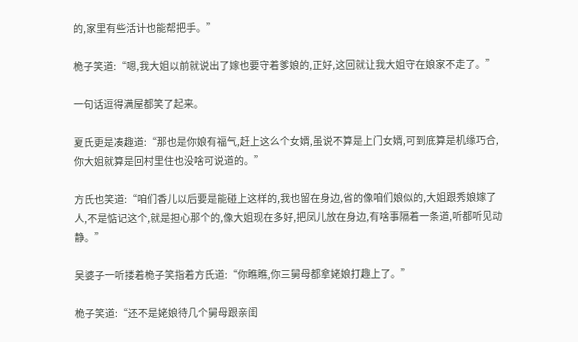的,家里有些活计也能帮把手。”

桅子笑道:“嗯,我大姐以前就说出了嫁也要守着爹娘的,正好,这回就让我大姐守在娘家不走了。”

一句话逗得满屋都笑了起来。

夏氏更是凑趣道:“那也是你娘有福气,赶上这么个女婿,虽说不算是上门女婿,可到底算是机缘巧合,你大姐就算是回村里住也没啥可说道的。”

方氏也笑道:“咱们香儿以后要是能碰上这样的,我也留在身边,省的像咱们娘似的,大姐跟秀娘嫁了人,不是惦记这个,就是担心那个的,像大姐现在多好,把凤儿放在身边,有啥事隔着一条道,听都听见动静。”

吴婆子一听搂着桅子笑指着方氏道:“你瞧瞧,你三舅母都拿姥娘打趣上了。”

桅子笑道:“还不是姥娘待几个舅母跟亲闺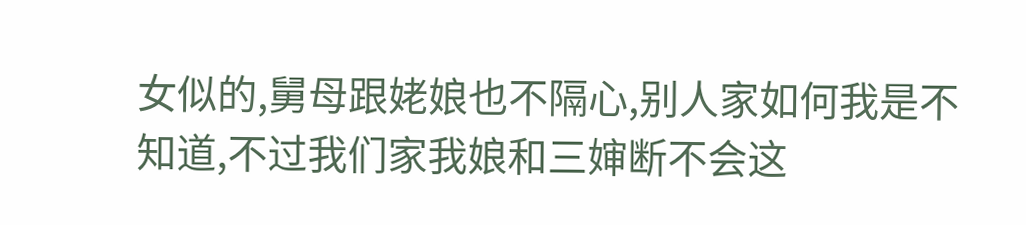女似的,舅母跟姥娘也不隔心,别人家如何我是不知道,不过我们家我娘和三婶断不会这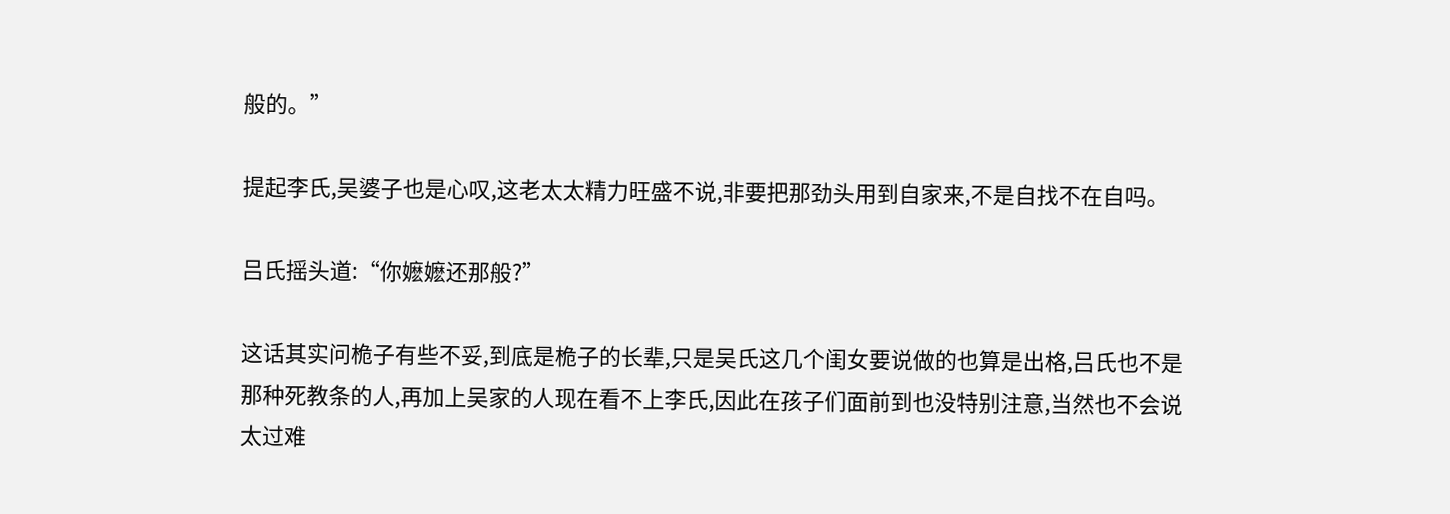般的。”

提起李氏,吴婆子也是心叹,这老太太精力旺盛不说,非要把那劲头用到自家来,不是自找不在自吗。

吕氏摇头道:“你嬷嬷还那般?”

这话其实问桅子有些不妥,到底是桅子的长辈,只是吴氏这几个闺女要说做的也算是出格,吕氏也不是那种死教条的人,再加上吴家的人现在看不上李氏,因此在孩子们面前到也没特别注意,当然也不会说太过难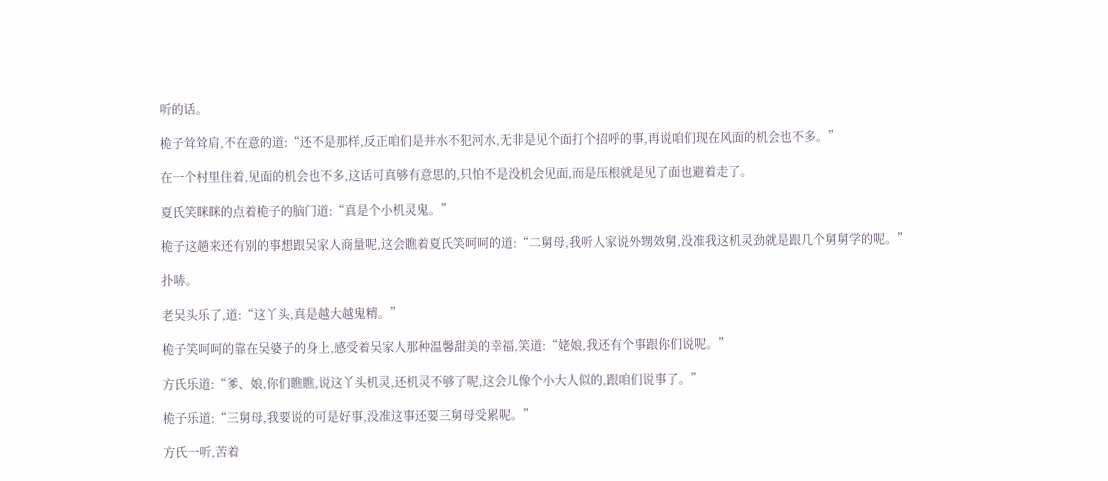听的话。

桅子耸耸肩,不在意的道:“还不是那样,反正咱们是井水不犯河水,无非是见个面打个招呼的事,再说咱们现在风面的机会也不多。”

在一个村里住着,见面的机会也不多,这话可真够有意思的,只怕不是没机会见面,而是压根就是见了面也避着走了。

夏氏笑眯眯的点着桅子的脑门道:“真是个小机灵鬼。”

桅子这趟来还有别的事想跟吴家人商量呢,这会瞧着夏氏笑呵呵的道:“二舅母,我听人家说外甥效舅,没准我这机灵劲就是跟几个舅舅学的呢。”

扑哧。

老吴头乐了,道:“这丫头,真是越大越鬼精。”

桅子笑呵呵的靠在吴婆子的身上,感受着吴家人那种温馨甜美的幸福,笑道:“姥娘,我还有个事跟你们说呢。”

方氏乐道:“爹、娘,你们瞧瞧,说这丫头机灵,还机灵不够了呢,这会儿像个小大人似的,跟咱们说事了。”

桅子乐道:“三舅母,我要说的可是好事,没准这事还要三舅母受累呢。”

方氏一听,苦着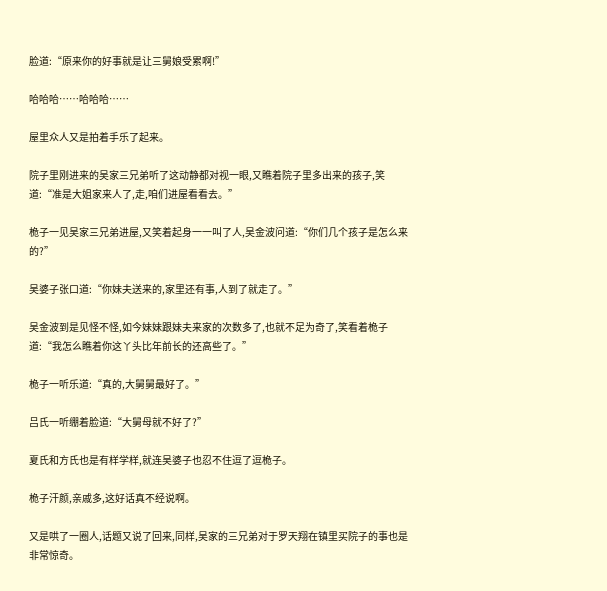脸道:“原来你的好事就是让三舅娘受累啊!”

哈哈哈……哈哈哈……

屋里众人又是拍着手乐了起来。

院子里刚进来的吴家三兄弟听了这动静都对视一眼,又瞧着院子里多出来的孩子,笑道:“准是大姐家来人了,走,咱们进屋看看去。”

桅子一见吴家三兄弟进屋,又笑着起身一一叫了人,吴金波问道:“你们几个孩子是怎么来的?”

吴婆子张口道:“你妹夫送来的,家里还有事,人到了就走了。”

吴金波到是见怪不怪,如今妹妹跟妹夫来家的次数多了,也就不足为奇了,笑看着桅子道:“我怎么瞧着你这丫头比年前长的还高些了。”

桅子一听乐道:“真的,大舅舅最好了。”

吕氏一听绷着脸道:“大舅母就不好了?”

夏氏和方氏也是有样学样,就连吴婆子也忍不住逗了逗桅子。

桅子汗颜,亲戚多,这好话真不经说啊。

又是哄了一圈人,话题又说了回来,同样,吴家的三兄弟对于罗天翔在镇里买院子的事也是非常惊奇。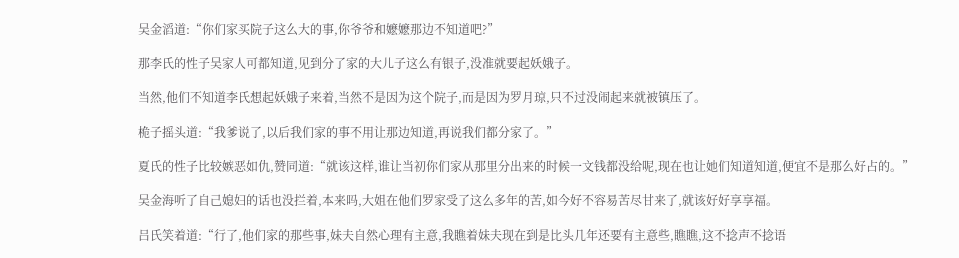吴金滔道:“你们家买院子这么大的事,你爷爷和嬷嬷那边不知道吧?”

那李氏的性子吴家人可都知道,见到分了家的大儿子这么有银子,没准就要起妖娥子。

当然,他们不知道李氏想起妖娥子来着,当然不是因为这个院子,而是因为罗月琼,只不过没闹起来就被镇压了。

桅子摇头道:“我爹说了,以后我们家的事不用让那边知道,再说我们都分家了。”

夏氏的性子比较嫉恶如仇,赞同道:“就该这样,谁让当初你们家从那里分出来的时候一文钱都没给呢,现在也让她们知道知道,便宜不是那么好占的。”

吴金海听了自己媳妇的话也没拦着,本来吗,大姐在他们罗家受了这么多年的苦,如今好不容易苦尽甘来了,就该好好享享福。

吕氏笑着道:“行了,他们家的那些事,妹夫自然心理有主意,我瞧着妹夫现在到是比头几年还要有主意些,瞧瞧,这不捻声不捻语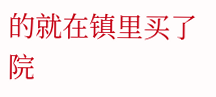的就在镇里买了院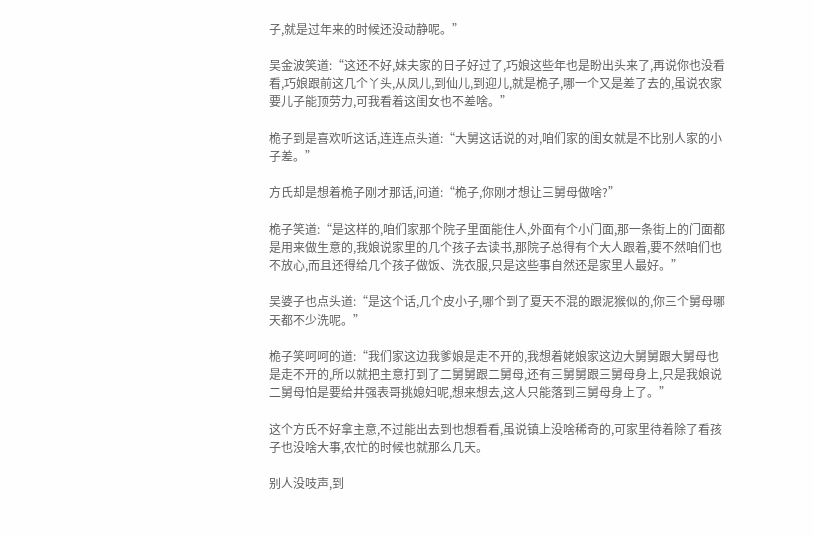子,就是过年来的时候还没动静呢。”

吴金波笑道:“这还不好,妹夫家的日子好过了,巧娘这些年也是盼出头来了,再说你也没看看,巧娘跟前这几个丫头,从凤儿,到仙儿,到迎儿,就是桅子,哪一个又是差了去的,虽说农家要儿子能顶劳力,可我看着这闺女也不差啥。”

桅子到是喜欢听这话,连连点头道:“大舅这话说的对,咱们家的闺女就是不比别人家的小子差。”

方氏却是想着桅子刚才那话,问道:“桅子,你刚才想让三舅母做啥?”

桅子笑道:“是这样的,咱们家那个院子里面能住人,外面有个小门面,那一条街上的门面都是用来做生意的,我娘说家里的几个孩子去读书,那院子总得有个大人跟着,要不然咱们也不放心,而且还得给几个孩子做饭、洗衣服,只是这些事自然还是家里人最好。”

吴婆子也点头道:“是这个话,几个皮小子,哪个到了夏天不混的跟泥猴似的,你三个舅母哪天都不少洗呢。”

桅子笑呵呵的道:“我们家这边我爹娘是走不开的,我想着姥娘家这边大舅舅跟大舅母也是走不开的,所以就把主意打到了二舅舅跟二舅母,还有三舅舅跟三舅母身上,只是我娘说二舅母怕是要给井强表哥挑媳妇呢,想来想去,这人只能落到三舅母身上了。”

这个方氏不好拿主意,不过能出去到也想看看,虽说镇上没啥稀奇的,可家里待着除了看孩子也没啥大事,农忙的时候也就那么几天。

别人没吱声,到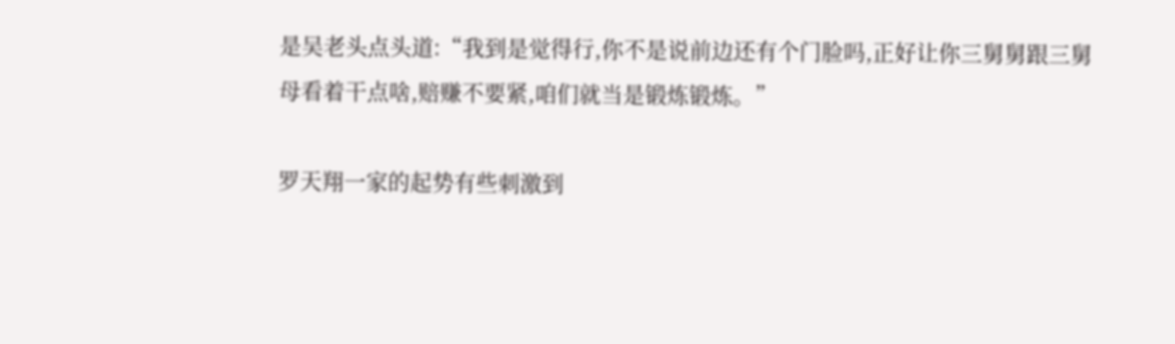是吴老头点头道:“我到是觉得行,你不是说前边还有个门脸吗,正好让你三舅舅跟三舅母看着干点啥,赔赚不要紧,咱们就当是锻炼锻炼。”

罗天翔一家的起势有些刺激到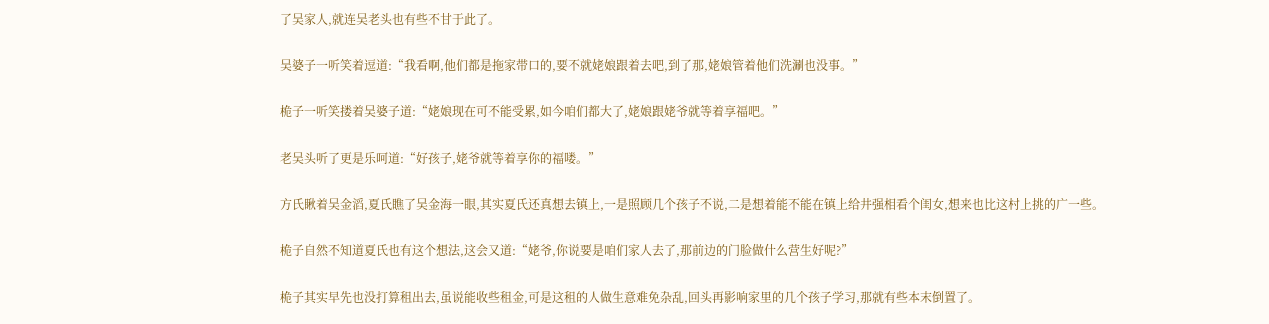了吴家人,就连吴老头也有些不甘于此了。

吴婆子一听笑着逗道:“我看啊,他们都是拖家带口的,要不就姥娘跟着去吧,到了那,姥娘管着他们洗涮也没事。”

桅子一听笑搂着吴婆子道:“姥娘现在可不能受累,如今咱们都大了,姥娘跟姥爷就等着享福吧。”

老吴头听了更是乐呵道:“好孩子,姥爷就等着享你的福喽。”

方氏瞅着吴金滔,夏氏瞧了吴金海一眼,其实夏氏还真想去镇上,一是照顾几个孩子不说,二是想着能不能在镇上给井强相看个闺女,想来也比这村上挑的广一些。

桅子自然不知道夏氏也有这个想法,这会又道:“姥爷,你说要是咱们家人去了,那前边的门脸做什么营生好呢?”

桅子其实早先也没打算租出去,虽说能收些租金,可是这租的人做生意难免杂乱,回头再影响家里的几个孩子学习,那就有些本末倒置了。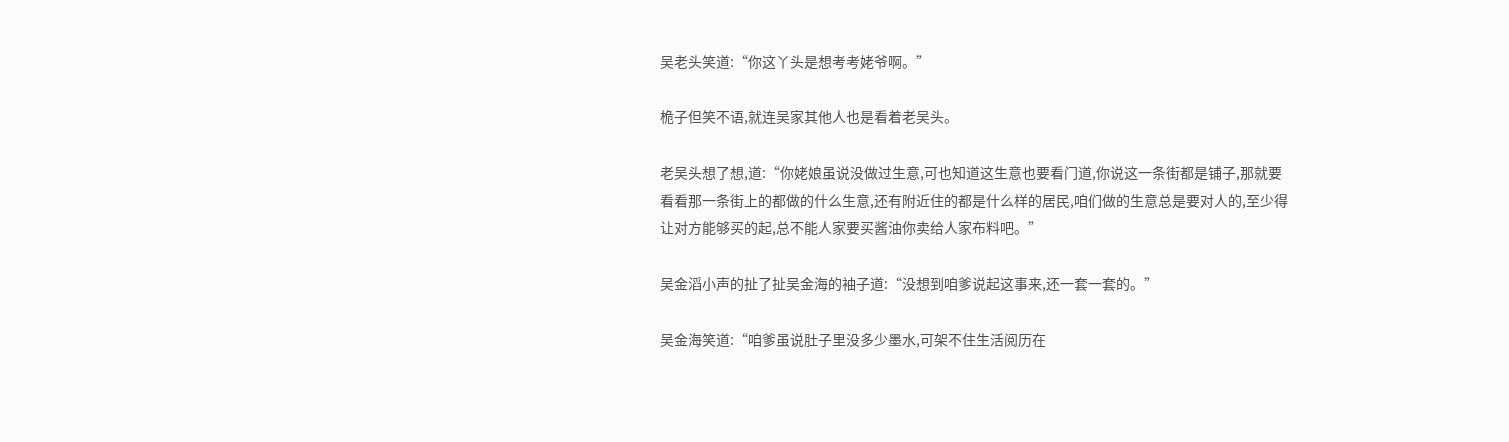吴老头笑道:“你这丫头是想考考姥爷啊。”

桅子但笑不语,就连吴家其他人也是看着老吴头。

老吴头想了想,道:“你姥娘虽说没做过生意,可也知道这生意也要看门道,你说这一条街都是铺子,那就要看看那一条街上的都做的什么生意,还有附近住的都是什么样的居民,咱们做的生意总是要对人的,至少得让对方能够买的起,总不能人家要买酱油你卖给人家布料吧。”

吴金滔小声的扯了扯吴金海的袖子道:“没想到咱爹说起这事来,还一套一套的。”

吴金海笑道:“咱爹虽说肚子里没多少墨水,可架不住生活阅历在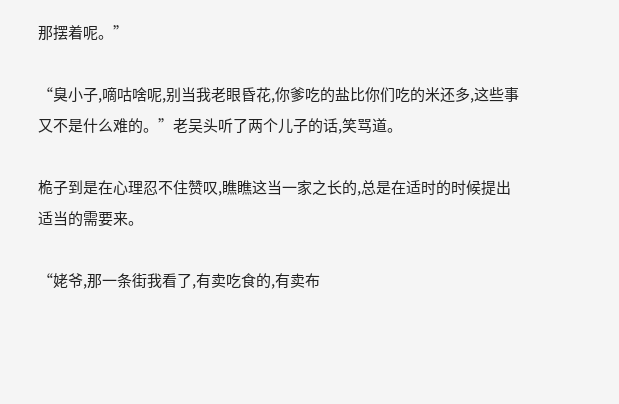那摆着呢。”

“臭小子,嘀咕啥呢,别当我老眼昏花,你爹吃的盐比你们吃的米还多,这些事又不是什么难的。”老吴头听了两个儿子的话,笑骂道。

桅子到是在心理忍不住赞叹,瞧瞧这当一家之长的,总是在适时的时候提出适当的需要来。

“姥爷,那一条街我看了,有卖吃食的,有卖布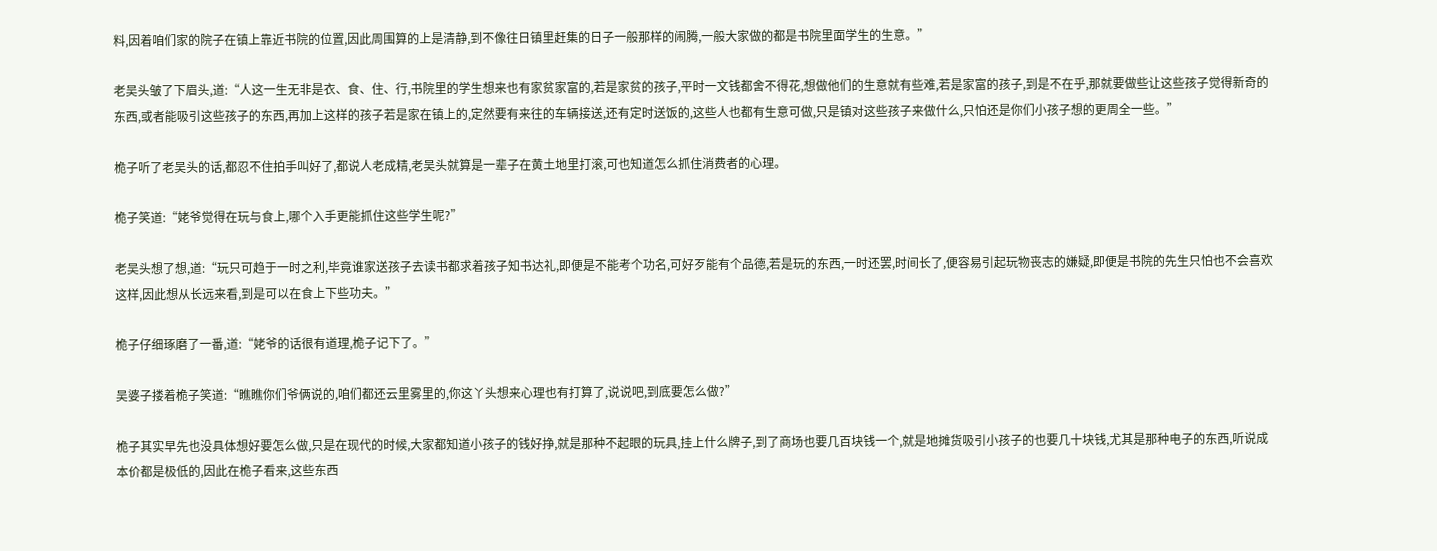料,因着咱们家的院子在镇上靠近书院的位置,因此周围算的上是清静,到不像往日镇里赶集的日子一般那样的闹腾,一般大家做的都是书院里面学生的生意。”

老吴头皱了下眉头,道:“人这一生无非是衣、食、住、行,书院里的学生想来也有家贫家富的,若是家贫的孩子,平时一文钱都舍不得花,想做他们的生意就有些难,若是家富的孩子,到是不在乎,那就要做些让这些孩子觉得新奇的东西,或者能吸引这些孩子的东西,再加上这样的孩子若是家在镇上的,定然要有来往的车辆接送,还有定时送饭的,这些人也都有生意可做,只是镇对这些孩子来做什么,只怕还是你们小孩子想的更周全一些。”

桅子听了老吴头的话,都忍不住拍手叫好了,都说人老成精,老吴头就算是一辈子在黄土地里打滚,可也知道怎么抓住消费者的心理。

桅子笑道:“姥爷觉得在玩与食上,哪个入手更能抓住这些学生呢?”

老吴头想了想,道:“玩只可趋于一时之利,毕竟谁家送孩子去读书都求着孩子知书达礼,即便是不能考个功名,可好歹能有个品德,若是玩的东西,一时还罢,时间长了,便容易引起玩物丧志的嫌疑,即便是书院的先生只怕也不会喜欢这样,因此想从长远来看,到是可以在食上下些功夫。”

桅子仔细琢磨了一番,道:“姥爷的话很有道理,桅子记下了。”

吴婆子搂着桅子笑道:“瞧瞧你们爷俩说的,咱们都还云里雾里的,你这丫头想来心理也有打算了,说说吧,到底要怎么做?”

桅子其实早先也没具体想好要怎么做,只是在现代的时候,大家都知道小孩子的钱好挣,就是那种不起眼的玩具,挂上什么牌子,到了商场也要几百块钱一个,就是地摊货吸引小孩子的也要几十块钱,尤其是那种电子的东西,听说成本价都是极低的,因此在桅子看来,这些东西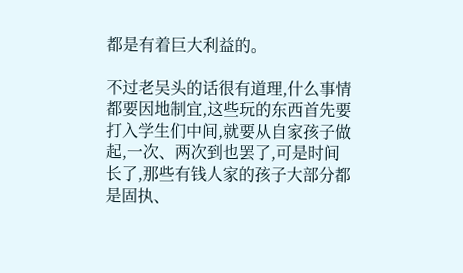都是有着巨大利益的。

不过老吴头的话很有道理,什么事情都要因地制宜,这些玩的东西首先要打入学生们中间,就要从自家孩子做起,一次、两次到也罢了,可是时间长了,那些有钱人家的孩子大部分都是固执、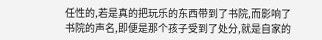任性的,若是真的把玩乐的东西带到了书院,而影响了书院的声名,即便是那个孩子受到了处分,就是自家的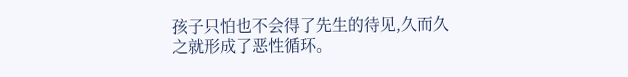孩子只怕也不会得了先生的待见,久而久之就形成了恶性循环。